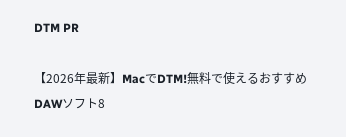DTM PR

【2026年最新】MacでDTM!無料で使えるおすすめDAWソフト8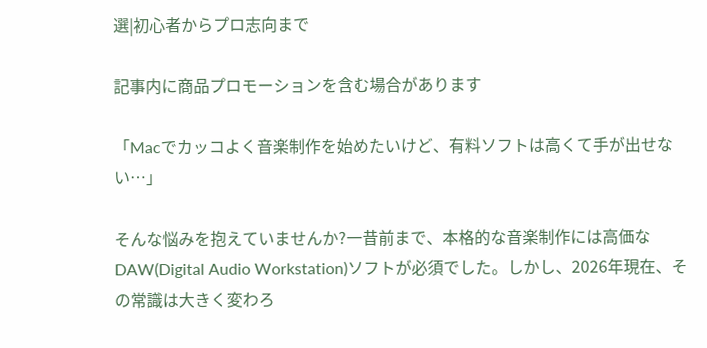選|初心者からプロ志向まで

記事内に商品プロモーションを含む場合があります

「Macでカッコよく音楽制作を始めたいけど、有料ソフトは高くて手が出せない…」

そんな悩みを抱えていませんか?一昔前まで、本格的な音楽制作には高価なDAW(Digital Audio Workstation)ソフトが必須でした。しかし、2026年現在、その常識は大きく変わろ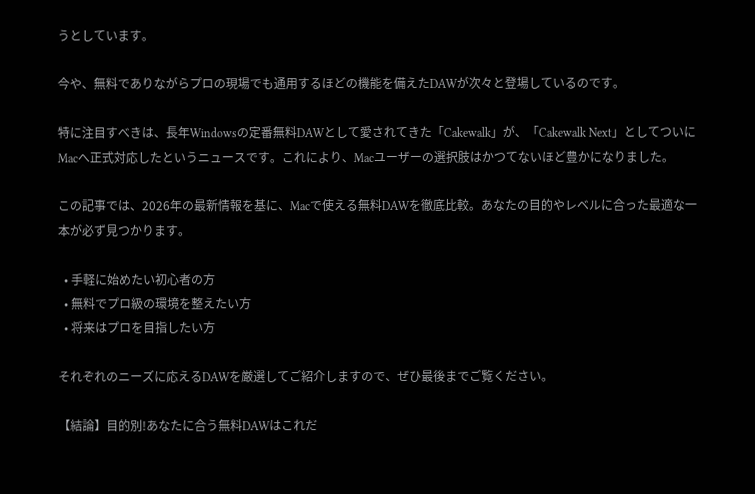うとしています。

今や、無料でありながらプロの現場でも通用するほどの機能を備えたDAWが次々と登場しているのです。

特に注目すべきは、長年Windowsの定番無料DAWとして愛されてきた「Cakewalk」が、「Cakewalk Next」としてついにMacへ正式対応したというニュースです。これにより、Macユーザーの選択肢はかつてないほど豊かになりました。

この記事では、2026年の最新情報を基に、Macで使える無料DAWを徹底比較。あなたの目的やレベルに合った最適な一本が必ず見つかります。

  • 手軽に始めたい初心者の方
  • 無料でプロ級の環境を整えたい方
  • 将来はプロを目指したい方

それぞれのニーズに応えるDAWを厳選してご紹介しますので、ぜひ最後までご覧ください。

【結論】目的別!あなたに合う無料DAWはこれだ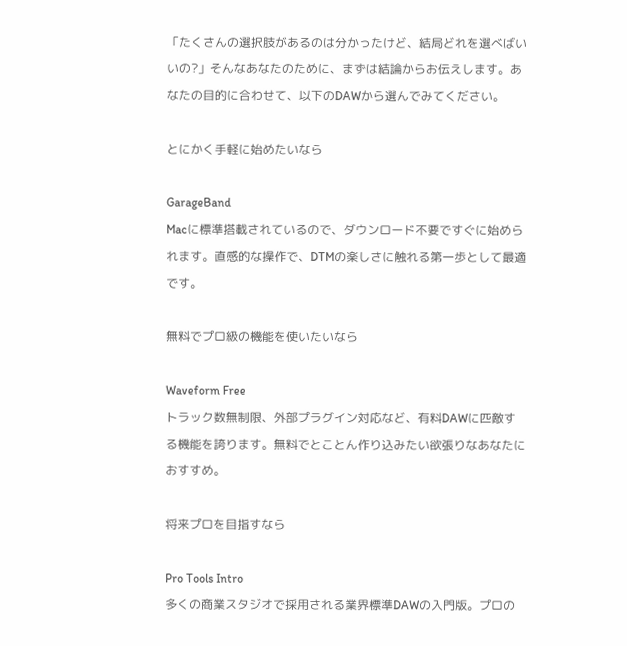「たくさんの選択肢があるのは分かったけど、結局どれを選べばいいの?」そんなあなたのために、まずは結論からお伝えします。あなたの目的に合わせて、以下のDAWから選んでみてください。

とにかく手軽に始めたいなら

GarageBand
Macに標準搭載されているので、ダウンロード不要ですぐに始められます。直感的な操作で、DTMの楽しさに触れる第一歩として最適です。

無料でプロ級の機能を使いたいなら

Waveform Free
トラック数無制限、外部プラグイン対応など、有料DAWに匹敵する機能を誇ります。無料でとことん作り込みたい欲張りなあなたにおすすめ。

将来プロを目指すなら

Pro Tools Intro
多くの商業スタジオで採用される業界標準DAWの入門版。プロの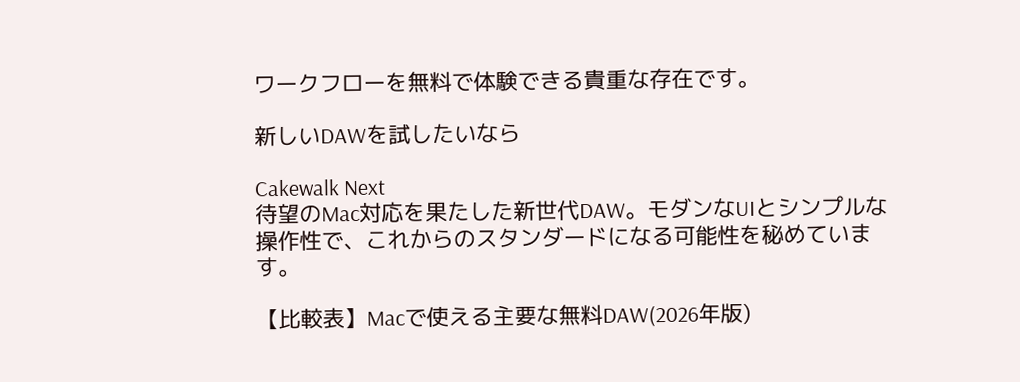ワークフローを無料で体験できる貴重な存在です。

新しいDAWを試したいなら

Cakewalk Next
待望のMac対応を果たした新世代DAW。モダンなUIとシンプルな操作性で、これからのスタンダードになる可能性を秘めています。

【比較表】Macで使える主要な無料DAW(2026年版)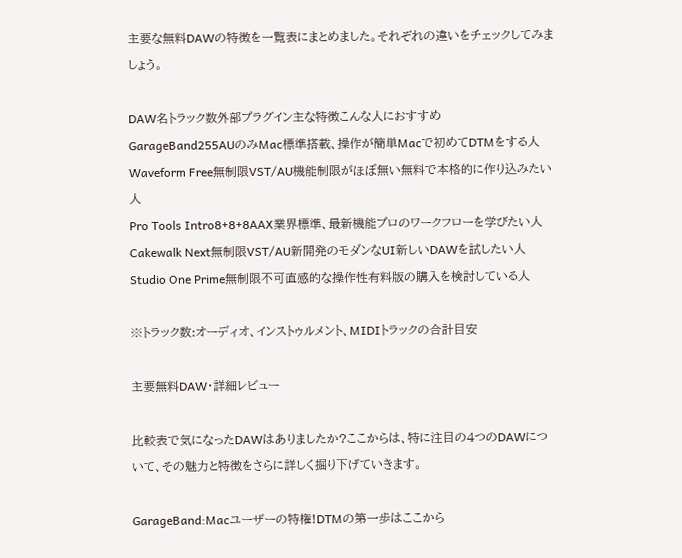主要な無料DAWの特徴を一覧表にまとめました。それぞれの違いをチェックしてみましょう。

DAW名トラック数外部プラグイン主な特徴こんな人におすすめ
GarageBand255AUのみMac標準搭載、操作が簡単Macで初めてDTMをする人
Waveform Free無制限VST/AU機能制限がほぼ無い無料で本格的に作り込みたい人
Pro Tools Intro8+8+8AAX業界標準、最新機能プロのワークフローを学びたい人
Cakewalk Next無制限VST/AU新開発のモダンなUI新しいDAWを試したい人
Studio One Prime無制限不可直感的な操作性有料版の購入を検討している人

※トラック数:オーディオ、インストゥルメント、MIDIトラックの合計目安

主要無料DAW・詳細レビュー

比較表で気になったDAWはありましたか?ここからは、特に注目の4つのDAWについて、その魅力と特徴をさらに詳しく掘り下げていきます。

GarageBand:Macユーザーの特権!DTMの第一歩はここから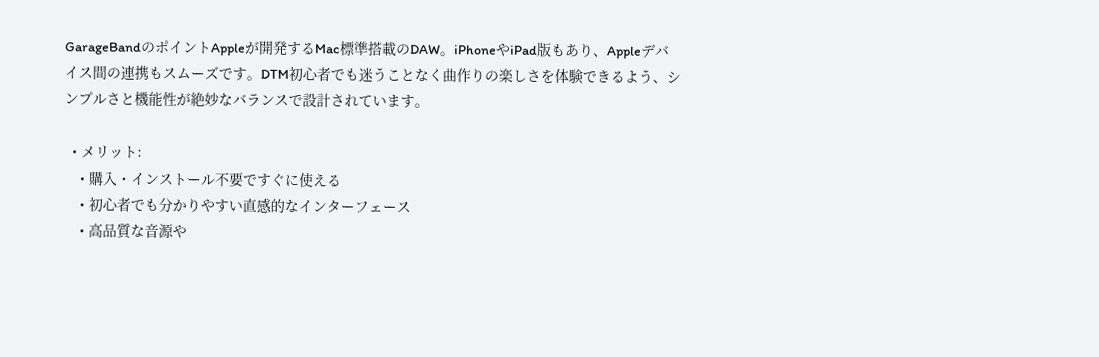GarageBandのポイントAppleが開発するMac標準搭載のDAW。iPhoneやiPad版もあり、Appleデバイス間の連携もスムーズです。DTM初心者でも迷うことなく曲作りの楽しさを体験できるよう、シンプルさと機能性が絶妙なバランスで設計されています。

  • メリット:
    • 購入・インストール不要ですぐに使える
    • 初心者でも分かりやすい直感的なインターフェース
    • 高品質な音源や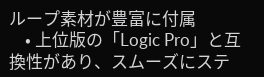ループ素材が豊富に付属
    • 上位版の「Logic Pro」と互換性があり、スムーズにステ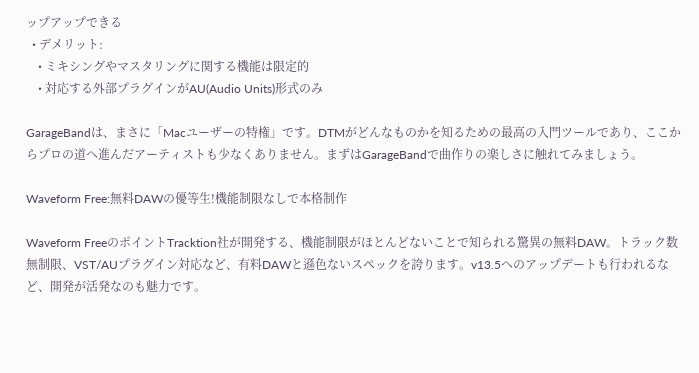ップアップできる
  • デメリット:
    • ミキシングやマスタリングに関する機能は限定的
    • 対応する外部プラグインがAU(Audio Units)形式のみ

GarageBandは、まさに「Macユーザーの特権」です。DTMがどんなものかを知るための最高の入門ツールであり、ここからプロの道へ進んだアーティストも少なくありません。まずはGarageBandで曲作りの楽しさに触れてみましょう。

Waveform Free:無料DAWの優等生!機能制限なしで本格制作

Waveform FreeのポイントTracktion社が開発する、機能制限がほとんどないことで知られる驚異の無料DAW。トラック数無制限、VST/AUプラグイン対応など、有料DAWと遜色ないスペックを誇ります。v13.5へのアップデートも行われるなど、開発が活発なのも魅力です。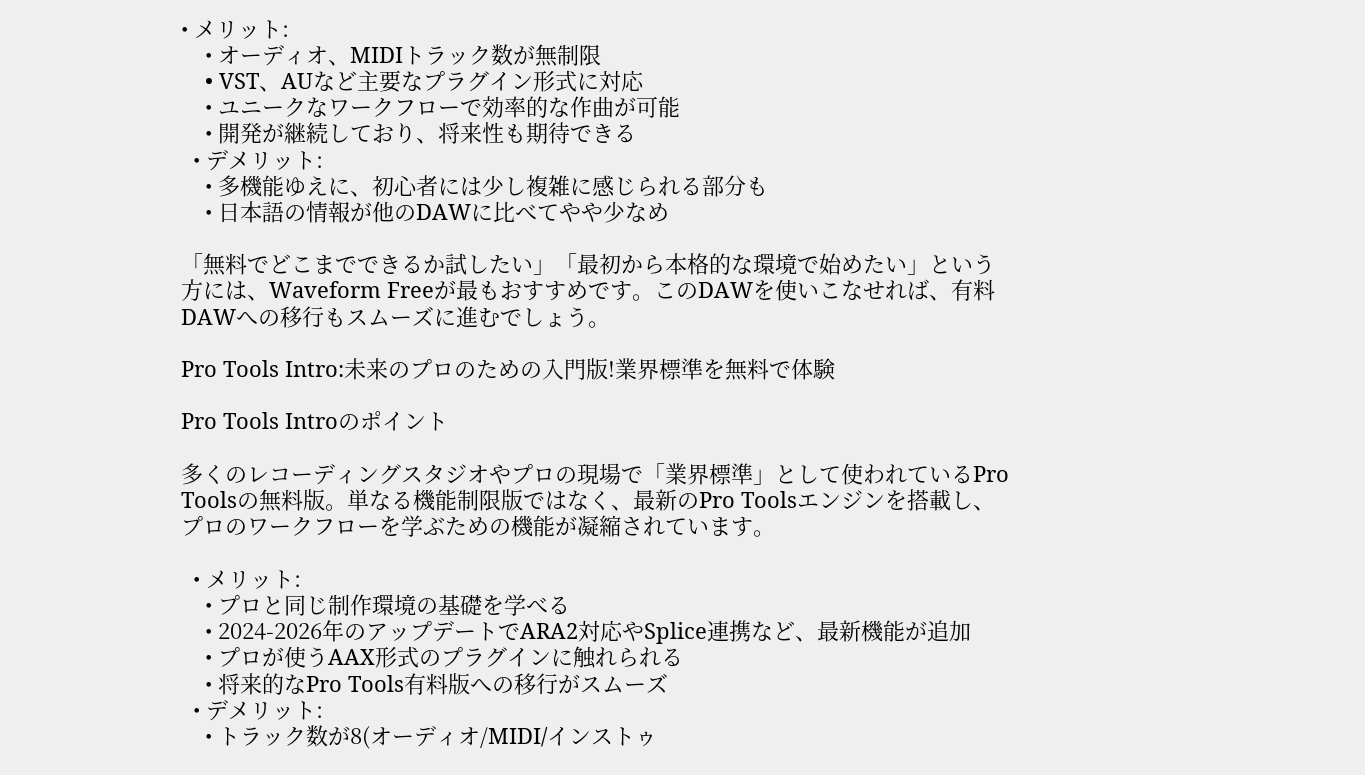• メリット:
    • オーディオ、MIDIトラック数が無制限
    • VST、AUなど主要なプラグイン形式に対応
    • ユニークなワークフローで効率的な作曲が可能
    • 開発が継続しており、将来性も期待できる
  • デメリット:
    • 多機能ゆえに、初心者には少し複雑に感じられる部分も
    • 日本語の情報が他のDAWに比べてやや少なめ

「無料でどこまでできるか試したい」「最初から本格的な環境で始めたい」という方には、Waveform Freeが最もおすすめです。このDAWを使いこなせれば、有料DAWへの移行もスムーズに進むでしょう。

Pro Tools Intro:未来のプロのための入門版!業界標準を無料で体験

Pro Tools Introのポイント

多くのレコーディングスタジオやプロの現場で「業界標準」として使われているPro Toolsの無料版。単なる機能制限版ではなく、最新のPro Toolsエンジンを搭載し、プロのワークフローを学ぶための機能が凝縮されています。

  • メリット:
    • プロと同じ制作環境の基礎を学べる
    • 2024-2026年のアップデートでARA2対応やSplice連携など、最新機能が追加
    • プロが使うAAX形式のプラグインに触れられる
    • 将来的なPro Tools有料版への移行がスムーズ
  • デメリット:
    • トラック数が8(オーディオ/MIDI/インストゥ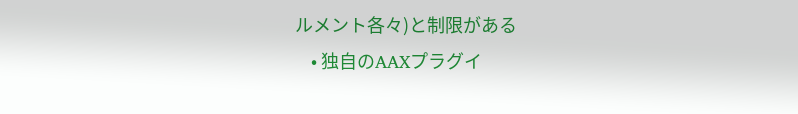ルメント各々)と制限がある
    • 独自のAAXプラグイ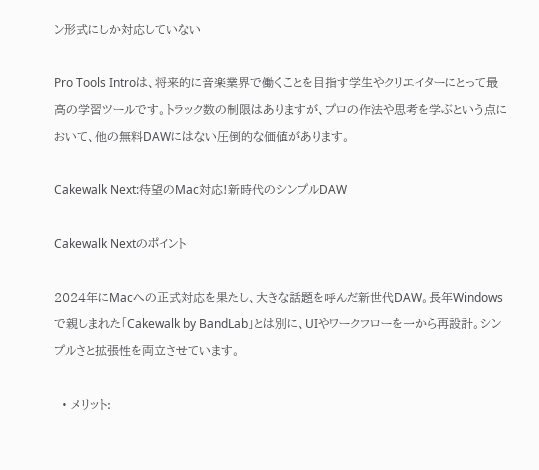ン形式にしか対応していない

Pro Tools Introは、将来的に音楽業界で働くことを目指す学生やクリエイターにとって最高の学習ツールです。トラック数の制限はありますが、プロの作法や思考を学ぶという点において、他の無料DAWにはない圧倒的な価値があります。

Cakewalk Next:待望のMac対応!新時代のシンプルDAW

Cakewalk Nextのポイント

2024年にMacへの正式対応を果たし、大きな話題を呼んだ新世代DAW。長年Windowsで親しまれた「Cakewalk by BandLab」とは別に、UIやワークフローを一から再設計。シンプルさと拡張性を両立させています。

  • メリット: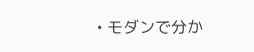• モダンで分か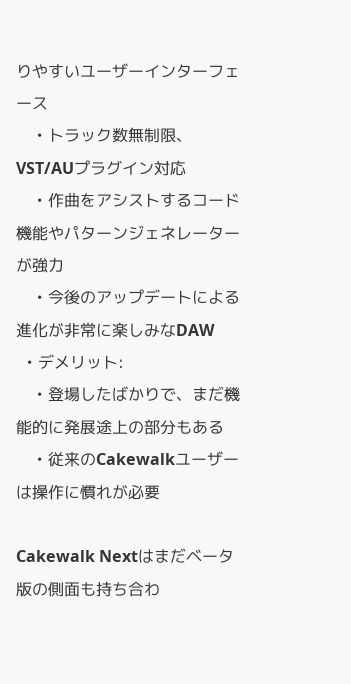りやすいユーザーインターフェース
    • トラック数無制限、VST/AUプラグイン対応
    • 作曲をアシストするコード機能やパターンジェネレーターが強力
    • 今後のアップデートによる進化が非常に楽しみなDAW
  • デメリット:
    • 登場したばかりで、まだ機能的に発展途上の部分もある
    • 従来のCakewalkユーザーは操作に慣れが必要

Cakewalk Nextはまだベータ版の側面も持ち合わ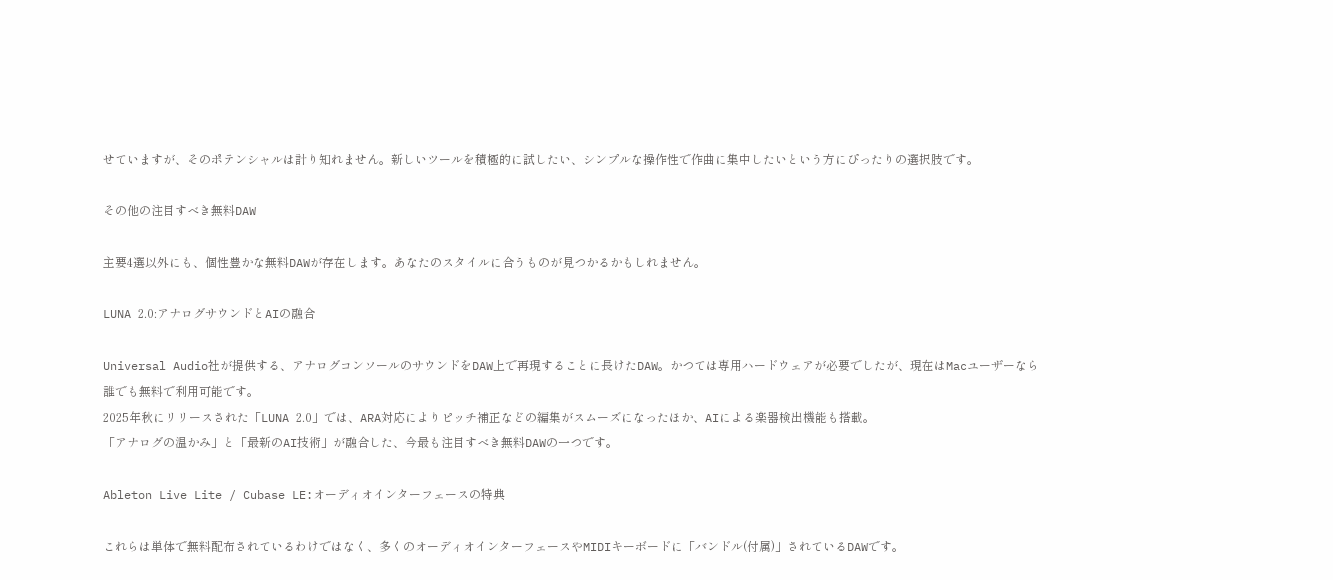せていますが、そのポテンシャルは計り知れません。新しいツールを積極的に試したい、シンプルな操作性で作曲に集中したいという方にぴったりの選択肢です。

その他の注目すべき無料DAW

主要4選以外にも、個性豊かな無料DAWが存在します。あなたのスタイルに合うものが見つかるかもしれません。

LUNA 2.0:アナログサウンドとAIの融合

Universal Audio社が提供する、アナログコンソールのサウンドをDAW上で再現することに長けたDAW。かつては専用ハードウェアが必要でしたが、現在はMacユーザーなら誰でも無料で利用可能です。
2025年秋にリリースされた「LUNA 2.0」では、ARA対応によりピッチ補正などの編集がスムーズになったほか、AIによる楽器検出機能も搭載。
「アナログの温かみ」と「最新のAI技術」が融合した、今最も注目すべき無料DAWの一つです。

Ableton Live Lite / Cubase LE:オーディオインターフェースの特典

これらは単体で無料配布されているわけではなく、多くのオーディオインターフェースやMIDIキーボードに「バンドル(付属)」されているDAWです。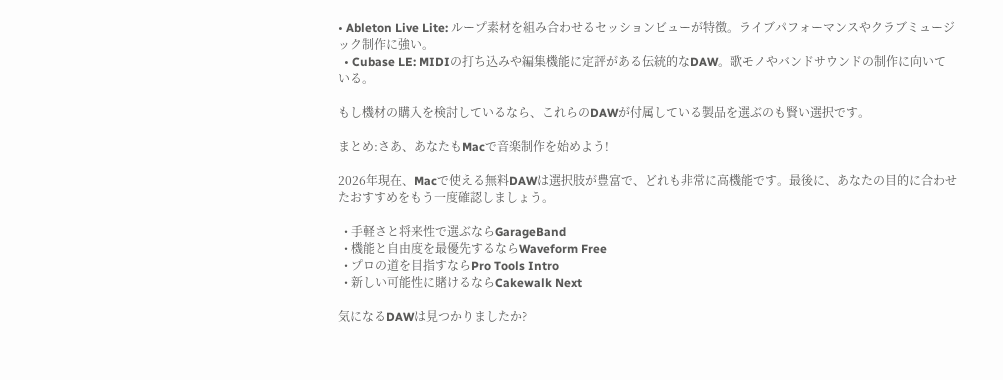• Ableton Live Lite: ループ素材を組み合わせるセッションビューが特徴。ライブパフォーマンスやクラブミュージック制作に強い。
  • Cubase LE: MIDIの打ち込みや編集機能に定評がある伝統的なDAW。歌モノやバンドサウンドの制作に向いている。

もし機材の購入を検討しているなら、これらのDAWが付属している製品を選ぶのも賢い選択です。

まとめ:さあ、あなたもMacで音楽制作を始めよう!

2026年現在、Macで使える無料DAWは選択肢が豊富で、どれも非常に高機能です。最後に、あなたの目的に合わせたおすすめをもう一度確認しましょう。

  • 手軽さと将来性で選ぶならGarageBand
  • 機能と自由度を最優先するならWaveform Free
  • プロの道を目指すならPro Tools Intro
  • 新しい可能性に賭けるならCakewalk Next

気になるDAWは見つかりましたか?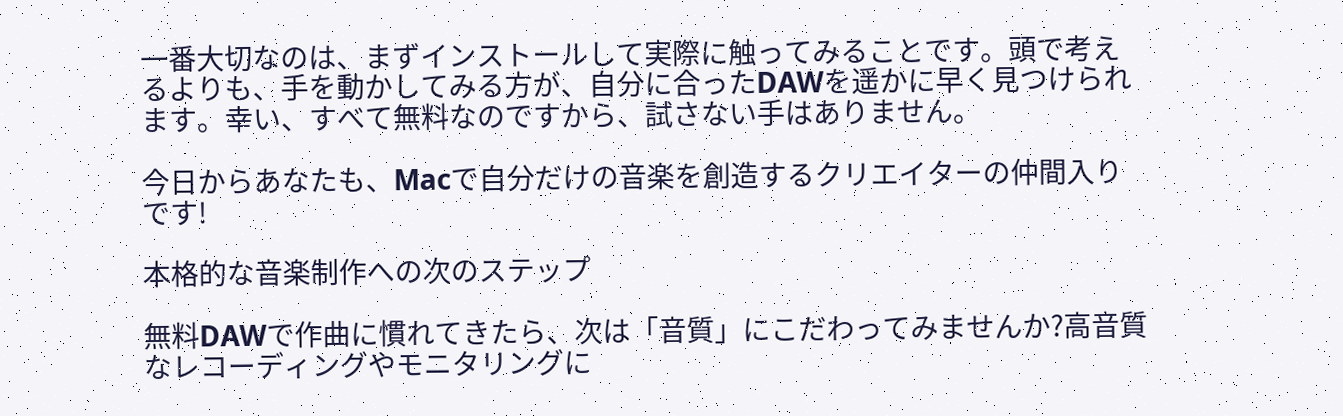一番大切なのは、まずインストールして実際に触ってみることです。頭で考えるよりも、手を動かしてみる方が、自分に合ったDAWを遥かに早く見つけられます。幸い、すべて無料なのですから、試さない手はありません。

今日からあなたも、Macで自分だけの音楽を創造するクリエイターの仲間入りです!

本格的な音楽制作への次のステップ

無料DAWで作曲に慣れてきたら、次は「音質」にこだわってみませんか?高音質なレコーディングやモニタリングに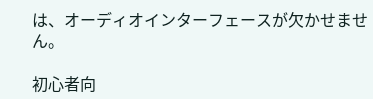は、オーディオインターフェースが欠かせません。

初心者向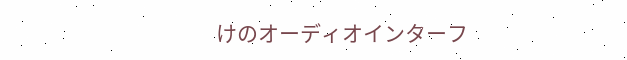けのオーディオインターフ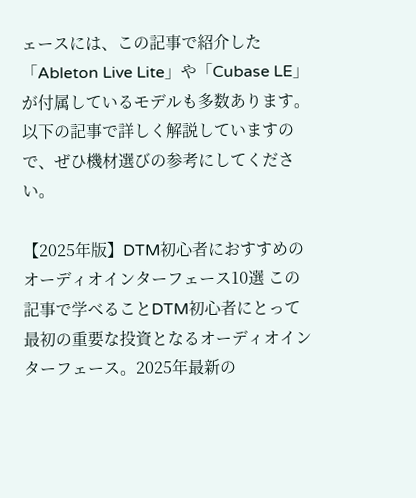ェースには、この記事で紹介した「Ableton Live Lite」や「Cubase LE」が付属しているモデルも多数あります。以下の記事で詳しく解説していますので、ぜひ機材選びの参考にしてください。

【2025年版】DTM初心者におすすめのオーディオインターフェース10選 この記事で学べることDTM初心者にとって最初の重要な投資となるオーディオインターフェース。2025年最新の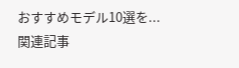おすすめモデル10選を...
関連記事